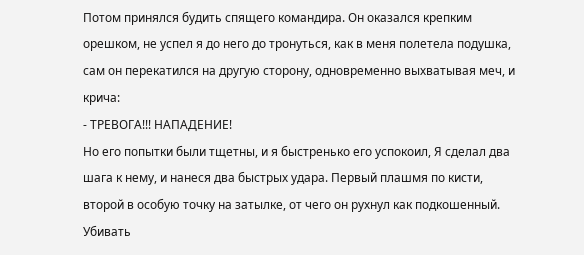Потом принялся будить спящего командира. Он оказался крепким орешком, не успел я до него до тронуться, как в меня полетела подушка, сам он перекатился на другую сторону, одновременно выхватывая меч, и крича:
- ТРЕВОГА!!! НАПАДЕНИЕ!
Но его попытки были тщетны, и я быстренько его успокоил, Я сделал два шага к нему, и нанеся два быстрых удара. Первый плашмя по кисти, второй в особую точку на затылке, от чего он рухнул как подкошенный. Убивать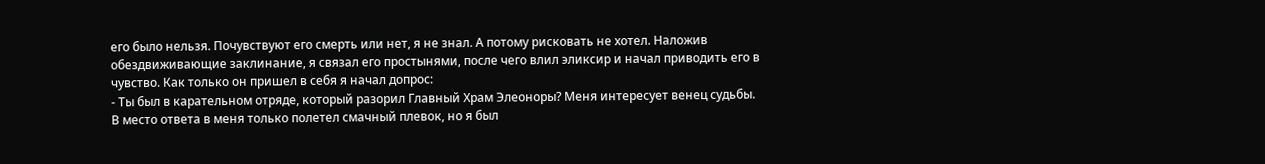его было нельзя. Почувствуют его смерть или нет, я не знал. А потому рисковать не хотел. Наложив обездвиживающие заклинание, я связал его простынями, после чего влил эликсир и начал приводить его в чувство. Как только он пришел в себя я начал допрос:
- Ты был в карательном отряде, который разорил Главный Храм Элеоноры? Меня интересует венец судьбы.
В место ответа в меня только полетел смачный плевок, но я был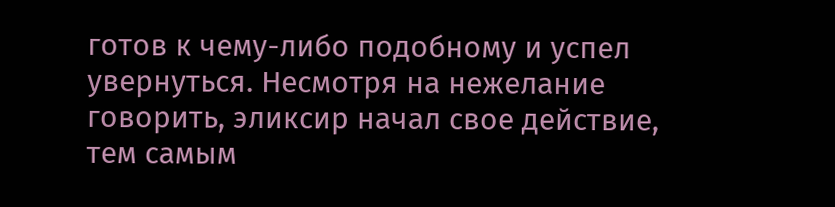готов к чему-либо подобному и успел увернуться. Несмотря на нежелание говорить, эликсир начал свое действие, тем самым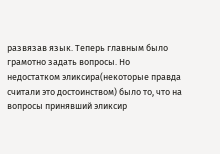развязав язык. Теперь главным было грамотно задать вопросы. Но недостатком эликсира(некоторые правда считали это достоинством) было то, что на вопросы принявший эликсир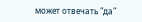может отвечать "да"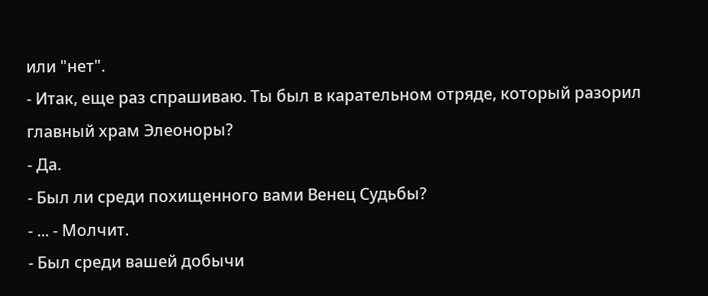или "нет".
- Итак, еще раз спрашиваю. Ты был в карательном отряде, который разорил главный храм Элеоноры?
- Да.
- Был ли среди похищенного вами Венец Судьбы?
- ... - Молчит.
- Был среди вашей добычи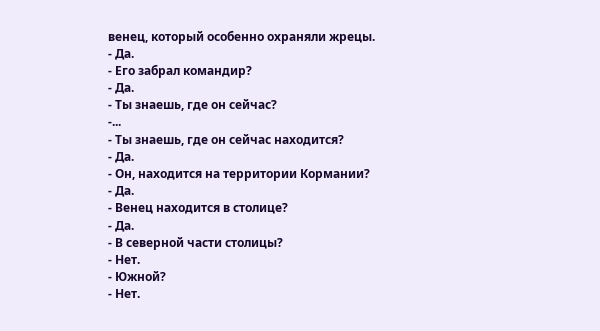венец, который особенно охраняли жрецы.
- Да.
- Его забрал командир?
- Да.
- Ты знаешь, где он сейчас?
-...
- Ты знаешь, где он сейчас находится?
- Да.
- Он, находится на территории Кормании?
- Да.
- Венец находится в столице?
- Да.
- В северной части столицы?
- Нет.
- Южной?
- Нет.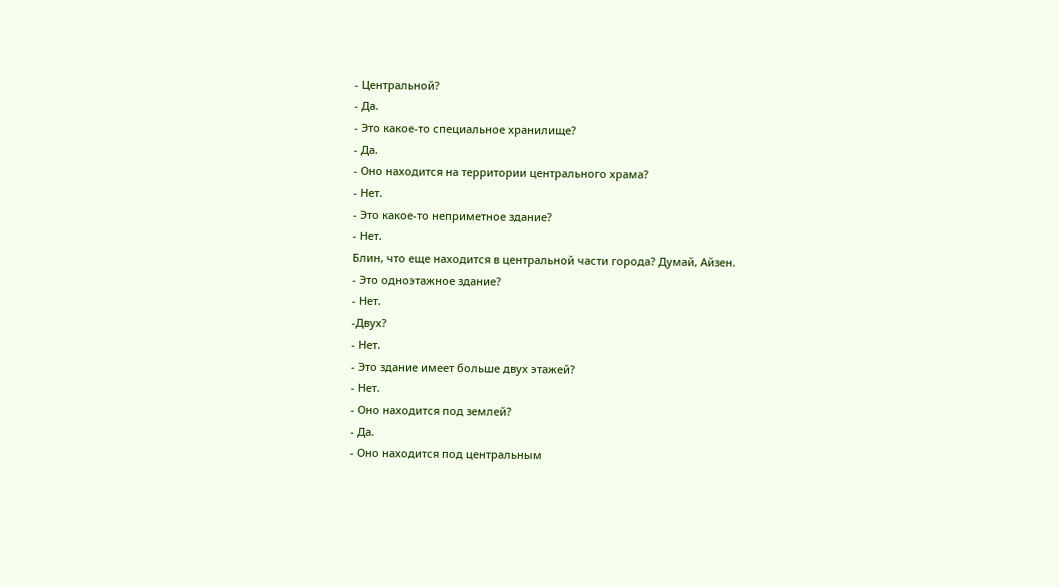- Центральной?
- Да.
- Это какое-то специальное хранилище?
- Да.
- Оно находится на территории центрального храма?
- Нет.
- Это какое-то неприметное здание?
- Нет.
Блин, что еще находится в центральной части города? Думай, Айзен.
- Это одноэтажное здание?
- Нет.
-Двух?
- Нет.
- Это здание имеет больше двух этажей?
- Нет.
- Оно находится под землей?
- Да.
- Оно находится под центральным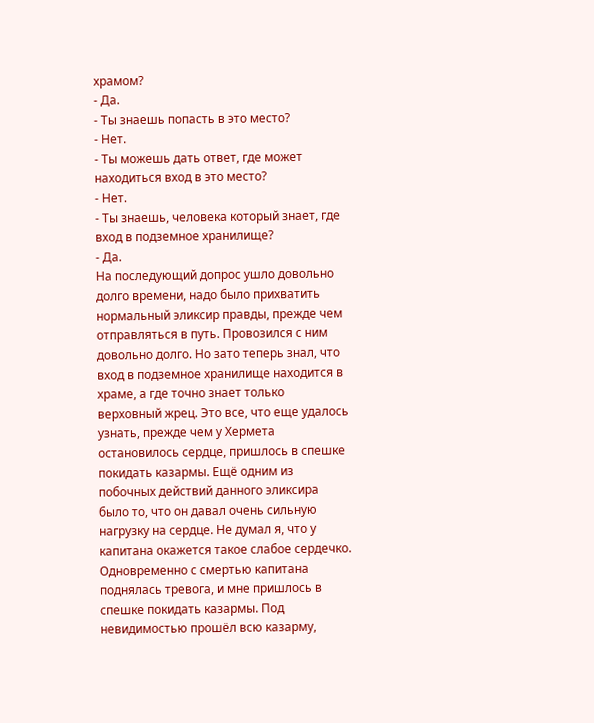храмом?
- Да.
- Ты знаешь попасть в это место?
- Нет.
- Ты можешь дать ответ, где может находиться вход в это место?
- Нет.
- Ты знаешь, человека который знает, где вход в подземное хранилище?
- Да.
На последующий допрос ушло довольно долго времени, надо было прихватить нормальный эликсир правды, прежде чем отправляться в путь. Провозился с ним довольно долго. Но зато теперь знал, что вход в подземное хранилище находится в храме, а где точно знает только верховный жрец. Это все, что еще удалось узнать, прежде чем у Хермета остановилось сердце, пришлось в спешке покидать казармы. Ещё одним из побочных действий данного эликсира было то, что он давал очень сильную нагрузку на сердце. Не думал я, что у капитана окажется такое слабое сердечко.
Одновременно с смертью капитана поднялась тревога, и мне пришлось в спешке покидать казармы. Под невидимостью прошёл всю казарму,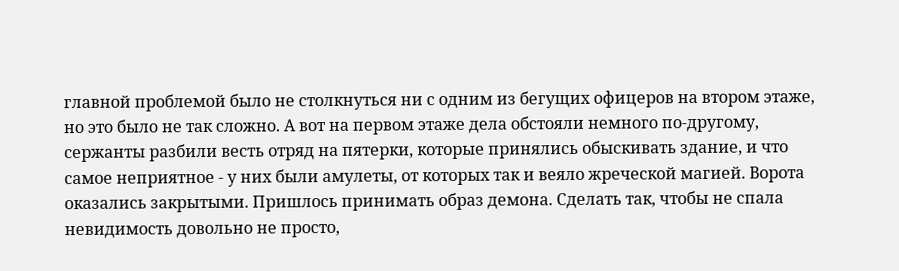главной проблемой было не столкнуться ни с одним из бегущих офицеров на втором этаже, но это было не так сложно. А вот на первом этаже дела обстояли немного по-другому, сержанты разбили весть отряд на пятерки, которые принялись обыскивать здание, и что самое неприятное - у них были амулеты, от которых так и веяло жреческой магией. Ворота оказались закрытыми. Пришлось принимать образ демона. Сделать так, чтобы не спала невидимость довольно не просто,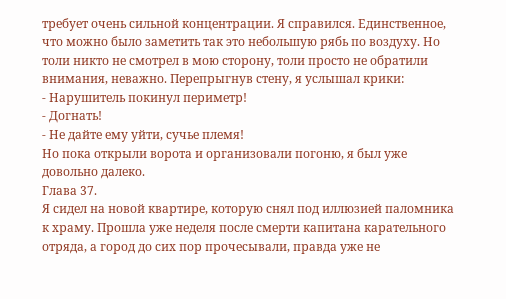требует очень сильной концентрации. Я справился. Единственное, что можно было заметить так это небольшую рябь по воздуху. Но толи никто не смотрел в мою сторону, толи просто не обратили внимания, неважно. Перепрыгнув стену, я услышал крики:
- Нарушитель покинул периметр!
- Догнать!
- Не дайте ему уйти, сучье племя!
Но пока открыли ворота и организовали погоню, я был уже довольно далеко.
Глава 37.
Я сидел на новой квартире, которую снял под иллюзией паломника к храму. Прошла уже неделя после смерти капитана карательного отряда, а город до сих пор прочесывали, правда уже не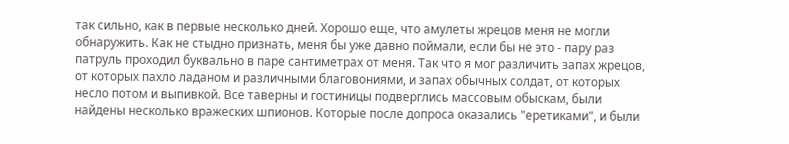так сильно, как в первые несколько дней. Хорошо еще, что амулеты жрецов меня не могли обнаружить. Как не стыдно признать, меня бы уже давно поймали, если бы не это - пару раз патруль проходил буквально в паре сантиметрах от меня. Так что я мог различить запах жрецов, от которых пахло ладаном и различными благовониями, и запах обычных солдат, от которых несло потом и выпивкой. Все таверны и гостиницы подверглись массовым обыскам, были найдены несколько вражеских шпионов. Которые после допроса оказались "еретиками", и были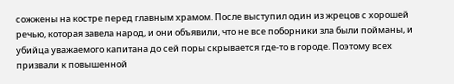сожжены на костре перед главным храмом. После выступил один из жрецов с хорошей речью, которая завела народ, и они объявили, что не все поборники зла были пойманы, и убийца уважаемого капитана до сей поры скрывается где-то в городе. Поэтому всех призвали к повышенной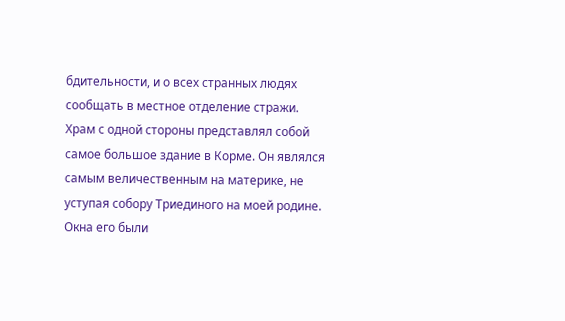бдительности, и о всех странных людях сообщать в местное отделение стражи.
Храм с одной стороны представлял собой самое большое здание в Корме. Он являлся самым величественным на материке, не уступая собору Триединого на моей родине. Окна его были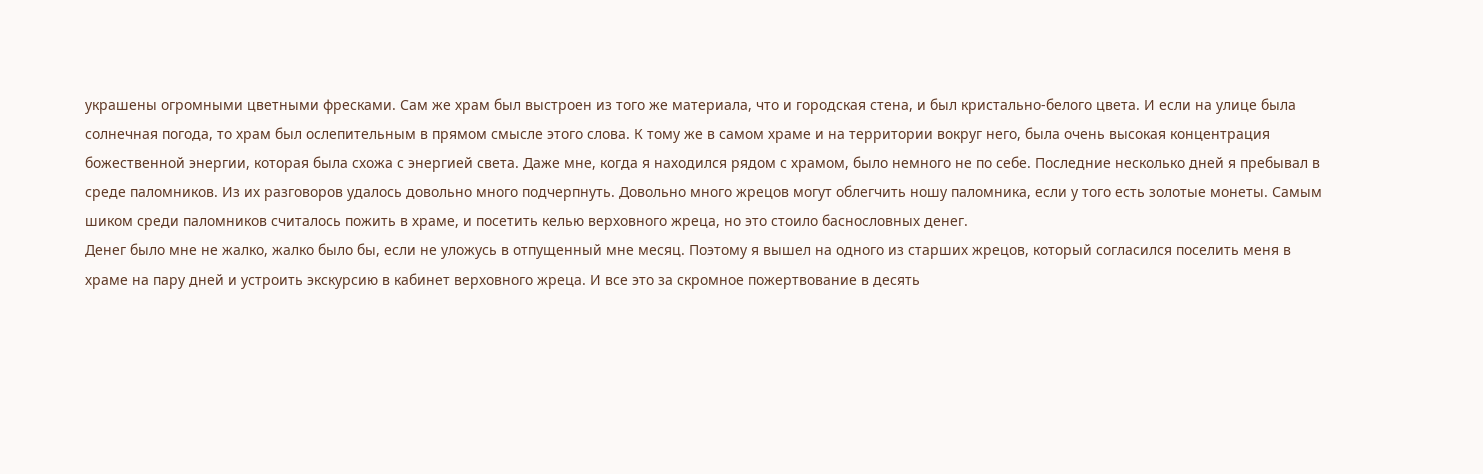украшены огромными цветными фресками. Сам же храм был выстроен из того же материала, что и городская стена, и был кристально-белого цвета. И если на улице была солнечная погода, то храм был ослепительным в прямом смысле этого слова. К тому же в самом храме и на территории вокруг него, была очень высокая концентрация божественной энергии, которая была схожа с энергией света. Даже мне, когда я находился рядом с храмом, было немного не по себе. Последние несколько дней я пребывал в среде паломников. Из их разговоров удалось довольно много подчерпнуть. Довольно много жрецов могут облегчить ношу паломника, если у того есть золотые монеты. Самым шиком среди паломников считалось пожить в храме, и посетить келью верховного жреца, но это стоило баснословных денег.
Денег было мне не жалко, жалко было бы, если не уложусь в отпущенный мне месяц. Поэтому я вышел на одного из старших жрецов, который согласился поселить меня в храме на пару дней и устроить экскурсию в кабинет верховного жреца. И все это за скромное пожертвование в десять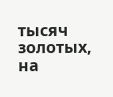тысяч золотых, на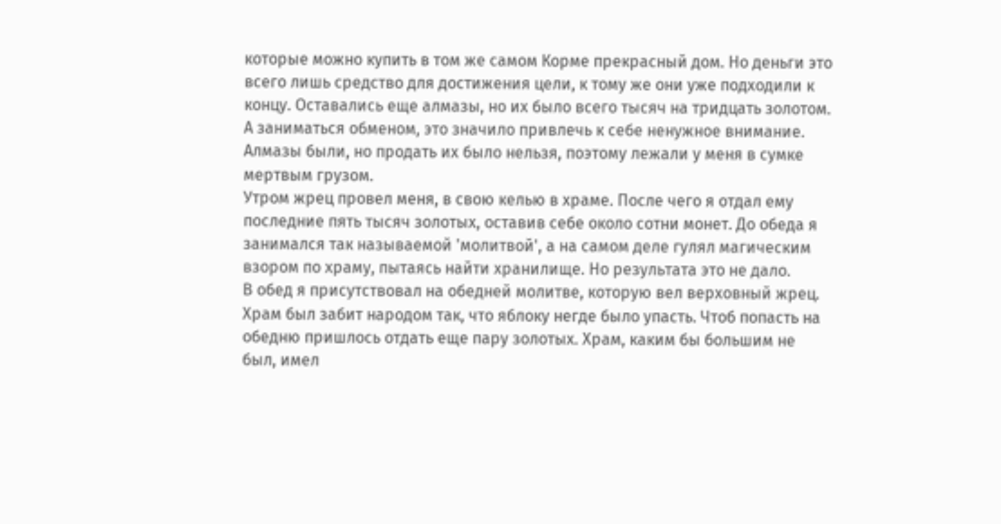которые можно купить в том же самом Корме прекрасный дом. Но деньги это всего лишь средство для достижения цели, к тому же они уже подходили к концу. Оставались еще алмазы, но их было всего тысяч на тридцать золотом. А заниматься обменом, это значило привлечь к себе ненужное внимание. Алмазы были, но продать их было нельзя, поэтому лежали у меня в сумке мертвым грузом.
Утром жрец провел меня, в свою келью в храме. После чего я отдал ему последние пять тысяч золотых, оставив себе около сотни монет. До обеда я занимался так называемой 'молитвой', а на самом деле гулял магическим взором по храму, пытаясь найти хранилище. Но результата это не дало.
В обед я присутствовал на обедней молитве, которую вел верховный жрец. Храм был забит народом так, что яблоку негде было упасть. Чтоб попасть на обедню пришлось отдать еще пару золотых. Храм, каким бы большим не был, имел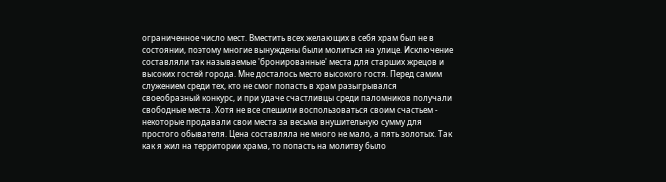ограниченное число мест. Вместить всех желающих в себя храм был не в состоянии, поэтому многие вынуждены были молиться на улице. Исключение составляли так называемые 'бронированные' места для старших жрецов и высоких гостей города. Мне досталось место высокого гостя. Перед самим служением среди тех, кто не смог попасть в храм разыгрывался своеобразный конкурс, и при удаче счастливцы среди паломников получали свободные места. Хотя не все спешили воспользоваться своим счастьем - некоторые продавали свои места за весьма внушительную сумму для простого обывателя. Цена составляла не много не мало, а пять золотых. Так как я жил на территории храма, то попасть на молитву было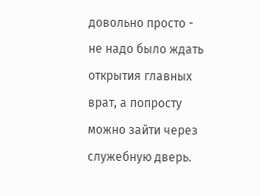довольно просто - не надо было ждать открытия главных врат, а попросту можно зайти через служебную дверь.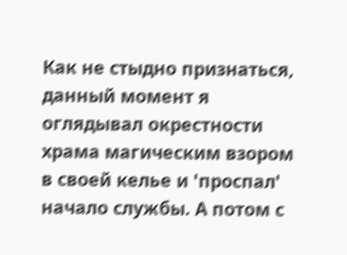Как не стыдно признаться, данный момент я оглядывал окрестности храма магическим взором в своей келье и 'проспал' начало службы. А потом с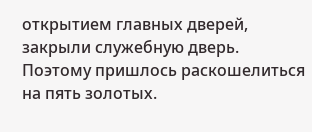открытием главных дверей, закрыли служебную дверь. Поэтому пришлось раскошелиться на пять золотых.